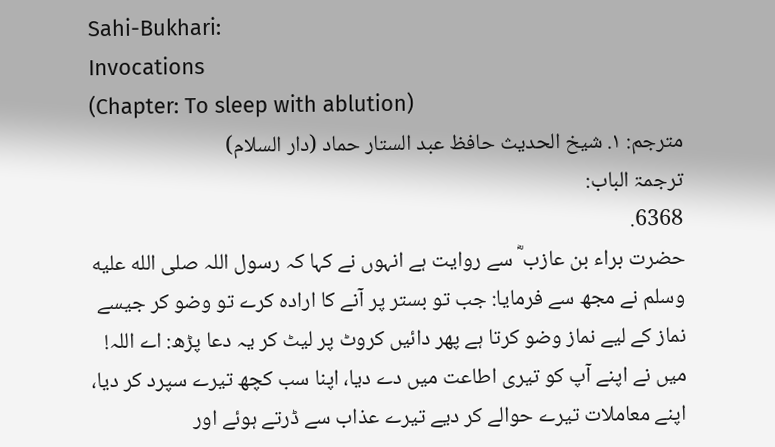Sahi-Bukhari:
Invocations
(Chapter: To sleep with ablution)
مترجم: ١. شیخ الحدیث حافظ عبد الستار حماد (دار السلام)
ترجمۃ الباب:
6368.
حضرت براء بن عازب ؓ سے روایت ہے انہوں نے کہا کہ رسول اللہ صلى الله عليه وسلم نے مجھ سے فرمایا: جب تو بستر پر آنے کا ارادہ کرے تو وضو کر جیسے نماز کے لیے نماز وضو کرتا ہے پھر دائیں کروٹ پر لیٹ کر یہ دعا پڑھ: اے اللہ! میں نے اپنے آپ کو تیری اطاعت میں دے دیا، اپنا سب کچھ تیرے سپرد کر دیا، اپنے معاملات تیرے حوالے کر دیے تیرے عذاب سے ڈرتے ہوئے اور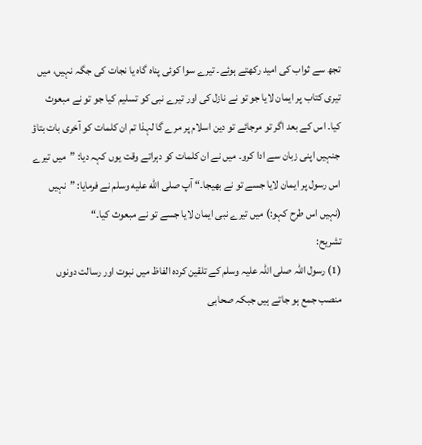تجھ سے ثواب کی امید رکھتے ہوئے۔ تیرے سوا کوئی پناہ گاہ یا نجات کی جگہ نہیں، میں تیری کتاب پر ایمان لایا جو تو نے نازل کی اور تیرے نبی کو تسلیم کیا جو تو نے مبعوث کیا۔ اس کے بعد اگر تو مرجائے تو دین اسلام پر مرے گا لہذا تم ان کلمات کو آخری بات بتاؤ جنہیں اپنی زبان سے ادا کرو۔ میں نے ان کلمات کو دہراتے وقت یوں کہہ دیا: ”میں تیرے اس رسول پر ایمان لایا جسے تو نے بھیجا۔“ آپ صلى الله عليه وسلم نے فرمایا: ”نہیں (نہیں اس طرح کہو:) میں تیرے نبی ایمان لایا جسے تو نے مبعوث کیا۔“
تشریح:
(1) رسول اللہ صلی اللہ علیہ وسلم کے تلقین کردہ الفاظ میں نبوت اور رسالت دونوں منصب جمع ہو جاتے ہیں جبکہ صحابی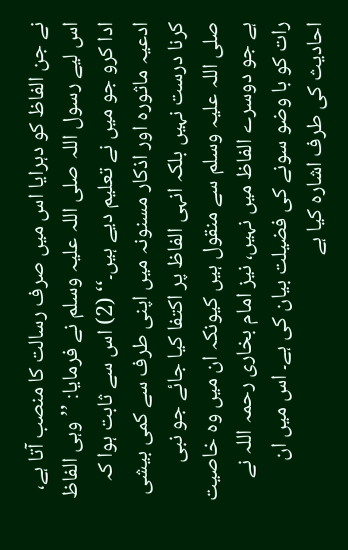نے جن الفاظ کو دہرایا اس میں صرف رسالت کا منصب آتا ہے، اس لیے رسول اللہ صلی اللہ علیہ وسلم نے فرمایا: ’’وہی الفاظ ادا کرو جو میں نے تعلیم دیے ہیں۔‘‘ (2) اس سے ثابت ہوا کہ ادعیہ ماثورہ اور اذکار مسنونہ میں اپنی طرف سے کمی بیشی کرنا درست نہیں بلکہ انہی الفاظ پر اکتفا کیا جائے جو نبی صلی اللہ علیہ وسلم سے منقول ہیں کیونکہ ان میں وہ خاصیت ہے جو دوسرے الفاظ میں نہیں، نیز امام بخاری رحمہ اللہ نے رات کو با وضو سونے کی فضیلت بیان کی ہے۔ اس میں ان احادیث کی طرف اشارہ کیا ہے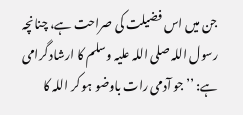جن میں اس فضیلت کی صراحت ہے، چنانچہ رسول اللہ صلی اللہ علیہ وسلم کا ارشاد گرامی ہے: ’’جو آدمی رات باوضو ہو کر اللہ کا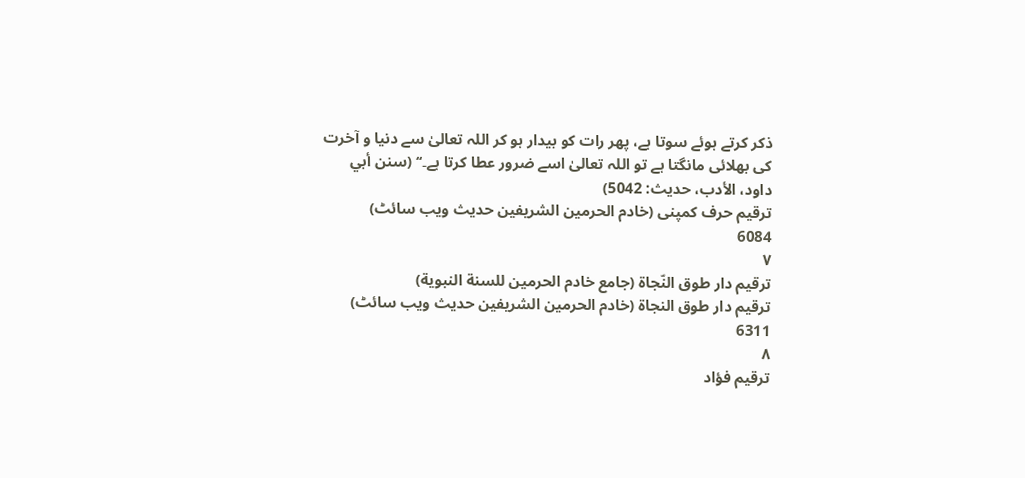ذکر کرتے ہوئے سوتا ہے، پھر رات کو بیدار ہو کر اللہ تعالیٰ سے دنیا و آخرت کی بھلائی مانگتا ہے تو اللہ تعالیٰ اسے ضرور عطا کرتا ہے۔‘‘ (سنن أبي داود، الأدب، حدیث: 5042)
ترقیم حرف کمپنی (خادم الحرمین الشریفین حدیث ویب سائٹ)
6084
٧
ترقيم دار طوق النّجاة (جامع خادم الحرمين للسنة النبوية)
ترقیم دار طوق النجاۃ (خادم الحرمین الشریفین حدیث ویب سائٹ)
6311
٨
ترقيم فؤاد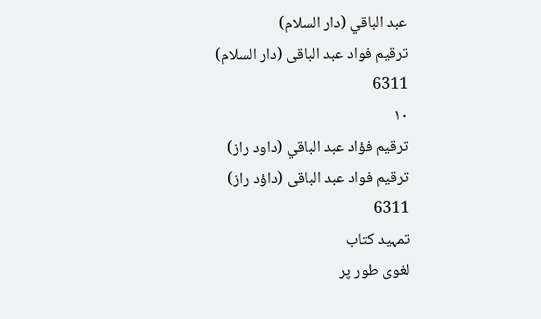عبد الباقي (دار السلام)
ترقیم فواد عبد الباقی (دار السلام)
6311
١٠
ترقيم فؤاد عبد الباقي (داود راز)
ترقیم فواد عبد الباقی (داؤد راز)
6311
تمہید کتاب
لغوی طور پر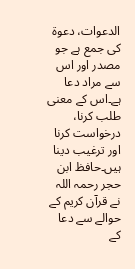الدعوات، دعوة کی جمع ہے جو مصدر اور اس سے مراد دعا ہے۔اس کے معنی طلب کرنا، درخواست کرنا اور ترغیب دینا ہیں۔حافظ ابن حجر رحمہ اللہ نے قرآن کریم کے حوالے سے دعا کے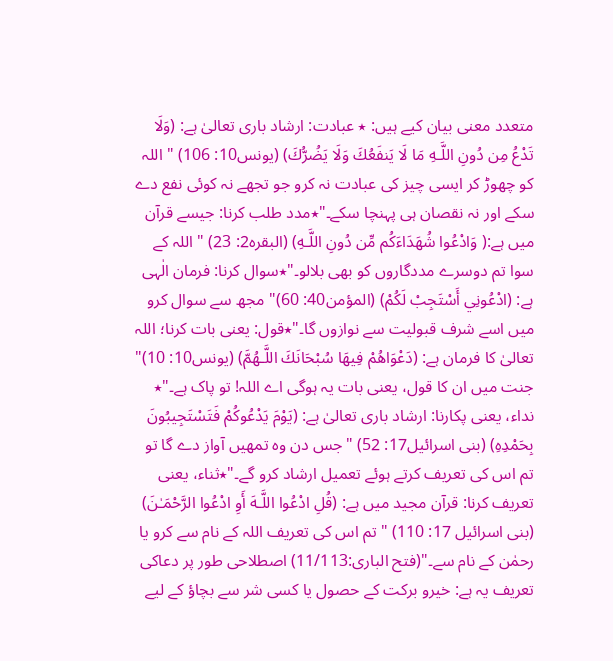متعدد معنی بیان کیے ہیں: ٭ عبادت: ارشاد باری تعالیٰ ہے: (وَلَا تَدْعُ مِن دُونِ اللَّـهِ مَا لَا يَنفَعُكَ وَلَا يَضُرُّكَ) (یونس10: 106) " اللہ کو چھوڑ کر ایسی چیز کی عبادت نہ کرو جو تجھے نہ کوئی نفع دے سکے اور نہ نقصان ہی پہنچا سکے۔"٭مدد طلب کرنا: جیسے قرآن میں ہے:( وَادْعُوا شُهَدَاءَكُم مِّن دُونِ اللَّـهِ) (البقرہ2: 23) " اللہ کے سوا تم دوسرے مددگاروں کو بھی بلالو۔"٭سوال کرنا: فرمان الٰہی ہے: (ادْعُونِي أَسْتَجِبْ لَكُمْ) (المؤمن40: 60)" مجھ سے سوال کرو میں اسے شرف قبولیت سے نوازوں گا۔"٭قول: یعنی بات کرنا؛ اللہ تعالیٰ کا فرمان ہے: (دَعْوَاهُمْ فِيهَا سُبْحَانَكَ اللَّـهُمَّ) (یونس10: 10)" جنت میں ان کا قول، یعنی بات یہ ہوگی اے اللہ! تو پاک ہے۔"٭ نداء، یعنی پکارنا: ارشاد باری تعالیٰ ہے: (يَوْمَ يَدْعُوكُمْ فَتَسْتَجِيبُونَ بِحَمْدِهِ) (بنی اسرائیل17: 52) "جس دن وہ تمھیں آواز دے گا تو تم اس کی تعریف کرتے ہوئے تعمیل ارشاد کرو گے۔"٭ثناء، یعنی تعریف کرنا: قرآن مجید میں ہے: (قُلِ ادْعُوا اللَّـهَ أَوِ ادْعُوا الرَّحْمَـٰنَ) (بنی اسرائیل 17: 110) " تم اس کی تعریف اللہ کے نام سے کرو یا رحمٰن کے نام سے۔"(فتح الباری:11/113) اصطلاحی طور پر دعاکی تعریف یہ ہے: خیرو برکت کے حصول یا کسی شر سے بچاؤ کے لیے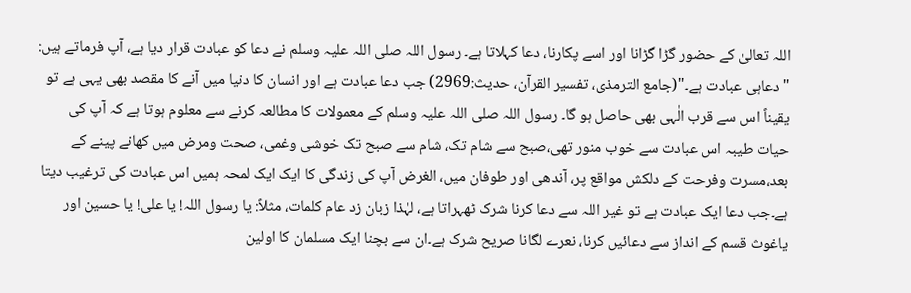اللہ تعالیٰ کے حضور گڑا گڑانا اور اسے پکارنا، دعا کہلاتا ہے۔ رسول اللہ صلی اللہ علیہ وسلم نے دعا کو عبادت قرار دیا ہے، آپ فرماتے ہیں: "دعاہی عبادت ہے۔"(جامع الترمذی، تفسیر القرآن، حدیث:2969) جب دعا عبادت ہے اور انسان کا دنیا میں آنے کا مقصد بھی یہی ہے تو یقیناً اس سے قرب الٰہی بھی حاصل ہو گا۔ رسول اللہ صلی اللہ علیہ وسلم کے معمولات کا مطالعہ کرنے سے معلوم ہوتا ہے کہ آپ کی حیات طیبہ اس عبادت سے خوب منور تھی،صبح سے شام تک، شام سے صبح تک خوشی وغمی، صحت ومرض میں کھانے پینے کے بعد،مسرت وفرحت کے دلکش مواقع پر، آندھی اور طوفان میں، الغرض آپ کی زندگی کا ایک ایک لمحہ ہمیں اس عبادت کی ترغیب دیتا ہے۔جب دعا ایک عبادت ہے تو غیر اللہ سے دعا کرنا شرک ٹھہراتا ہے، لہٰذا زبان زد عام کلمات، مثلاً: یا رسول اللہ! یا علی! یا حسین اور یاغوث قسم کے انداز سے دعائیں کرنا، نعرے لگانا صریح شرک ہے۔ان سے بچنا ایک مسلمان کا اولین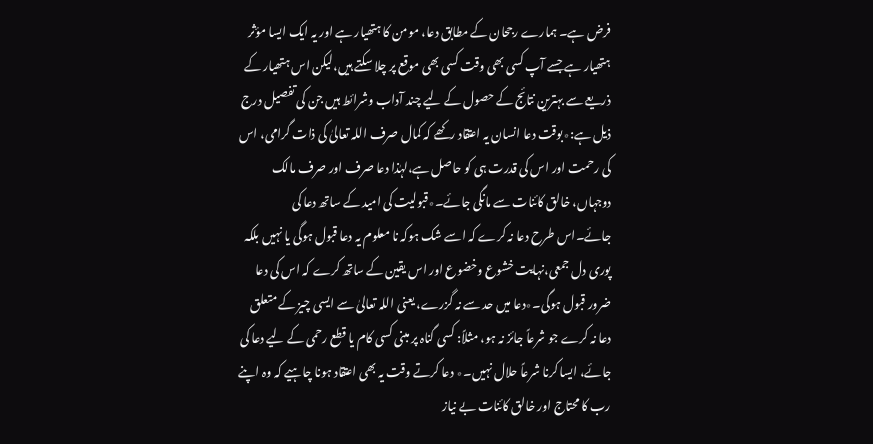فرض ہے۔ ہمارے رجحان کے مطابق دعا، مومن کا ہتھیار ہے اور یہ ایک ایسا مؤثر ہتھیار ہے جسے آپ کسی بھی وقت کسی بھی موقع پر چلا سکتے ہیں،لیکن اس ہتھیار کے ذریعے سے بہترین نتائج کے حصول کے لیے چند آداب وشرائط ہیں جن کی تفصیل درج ذیل ہے:٭بوقت دعا انسان یہ اعتقاد رکھے کہ کمال صرف اللہ تعالیٰ کی ذات گرامی، اس کی رحمت اور اس کی قدرت ہی کو حاصل ہے،لہٰذا دعا صرف اور صرف مالک دوجہاں، خالق کائنات سے مانگی جائے۔٭قبولیت کی امید کے ساتھ دعا کی جائے۔اس طرح دعا نہ کرے کہ اسے شک ہوکہ نا معلوم یہ دعا قبول ہوگی یا نہیں بلکہ پوری دل جمعی،نہایت خشوع وخضوع اور اس یقین کے ساتھ کرے کہ اس کی دعا ضرور قبول ہوگی۔٭دعا میں حد سے نہ گزرے، یعنی اللہ تعالیٰ سے ایسی چیز کے متعلق دعا نہ کرے جو شرعاً جائز نہ ہو، مثلاً: کسی گناہ پر مبنی کسی کام یا قطع رحمی کے لیے دعا کی جائے، ایسا کرنا شرعاً حلال نہیں۔٭ دعا کرتے وقت یہ بھی اعتقاد ہونا چاہیے کہ وہ اپنے رب کا محتاج اور خالق کائنات بے نیاز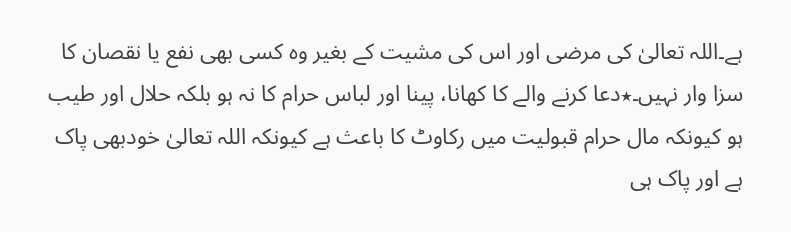ہے۔اللہ تعالیٰ کی مرضی اور اس کی مشیت کے بغیر وہ کسی بھی نفع یا نقصان کا سزا وار نہیں۔٭دعا کرنے والے کا کھانا، پینا اور لباس حرام کا نہ ہو بلکہ حلال اور طیب ہو کیونکہ مال حرام قبولیت میں رکاوٹ کا باعث ہے کیونکہ اللہ تعالیٰ خودبھی پاک ہے اور پاک ہی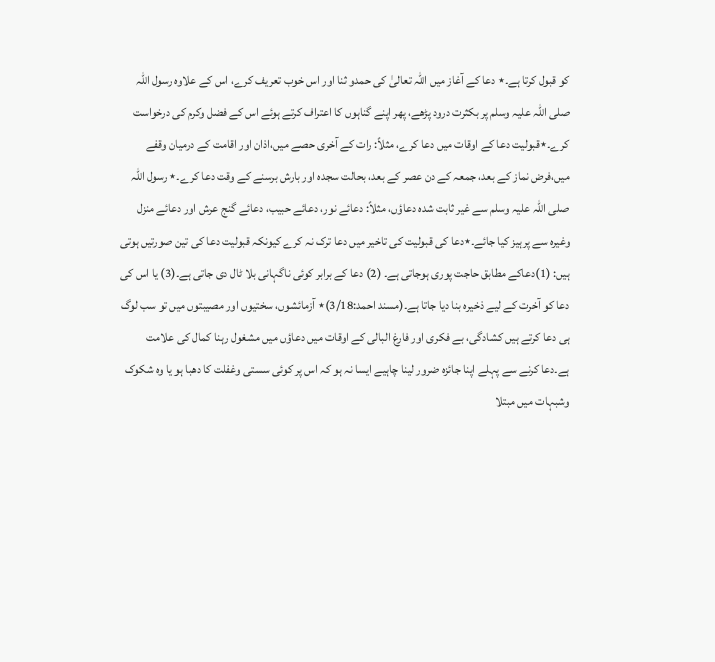کو قبول کرتا ہے۔٭ دعا کے آغاز میں اللہ تعالیٰ کی حمدو ثنا اور اس خوب تعریف کرے، اس کے علاوہ رسول اللہ صلی اللہ علیہ وسلم پر بکثرت درود پڑھے، پھر اپنے گناہوں کا اعتراف کرتے ہوئے اس کے فضل وکرم کی درخواست کرے۔٭قبولیت دعا کے اوقات میں دعا کرے، مثلاً: رات کے آخری حصے میں،اذان اور اقامت کے درمیان وقفے میں،فرض نماز کے بعد، جمعہ کے دن عصر کے بعد، بحالت سجدہ اور بارش برسنے کے وقت دعا کرے۔٭ رسول اللہ صلی اللہ علیہ وسلم سے غیر ثابت شدہ دعاؤں، مثلاً: دعائے نور، دعائے حبیب، دعائے گنج عرش اور دعائے منزل وغیرہ سے پرہیز کیا جائے۔٭دعا کی قبولیت کی تاخیر میں دعا ترک نہ کرے کیونکہ قبولیت دعا کی تین صورتیں ہوتی ہیں: (1)دعاکے مطابق حاجت پوری ہوجاتی ہے۔ (2) دعا کے برابر کوئی ناگہانی بلا ٹال دی جاتی ہے۔(3) یا اس کی دعا کو آخرت کے لیے ذخیرہ بنا دیا جاتا ہے۔(مسند احمد:3/18)٭ آزمائشوں، سختیوں اور مصیبتوں میں تو سب لوگ ہی دعا کرتے ہیں کشادگی، بے فکری اور فارغ البالی کے اوقات میں دعاؤں میں مشغول رہنا کمال کی علامت ہے۔دعا کرنے سے پہلے اپنا جائزہ ضرور لینا چاہیے ایسا نہ ہو کہ اس پر کوئی سستی وغفلت کا دھبا ہو یا وہ شکوک وشبہات میں مبتلا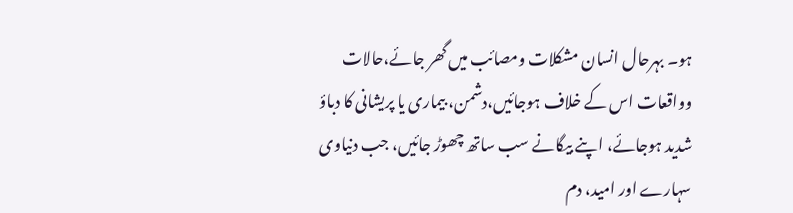ہو۔ بہرحال انسان مشکلات ومصائب میں گھر جائے،حالات وواقعات اس کے خلاف ہوجائیں،دشمن، بیماری یا پریشانی کا دباؤ شدید ہوجائے، اپنے بیگانے سب ساتھ چھوڑ جائیں، جب دنیاوی سہارے اور امید، دم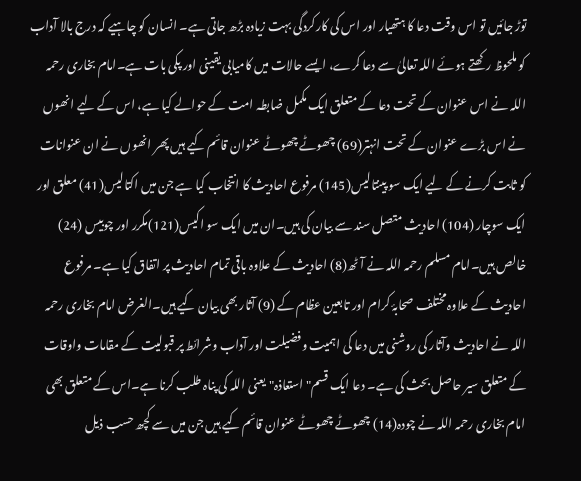توڑ جائیں تو اس وقت دعا کا ہتھیار اور اس کی کارکردگی بہت زیادہ بڑھ جاتی ہے۔ انسان کو چاہیے کہ درج بالا آداب کو ملحوظ رکھتے ہوئے اللہ تعالیٰ سے دعا کرے، ایسے حالات میں کامیابی یقینی اور پکی بات ہے۔امام بخاری رحمہ اللہ نے اس عنوان کے تحت دعا کے متعلق ایک مکمل ضابطہ امت کے حوالے کیا ہے، اس کے لیے انھوں نے اس بڑے عنوان کے تحت انہتر(69) چھوٹے چھوٹے عنوان قائم کیے ہیں پھر انھوں نے ان عنوانات کو ثابت کرنے کے لیے ایک سو پینتالیس(145) مرفوع احادیث کا انتخاب کیا ہے جن میں اکتالیس(41) معلق اور ایک سوچار (104) احادیث متصل سند سے بیان کی ہیں۔ان میں ایک سو اکیس(121)مکرر اور چوبیس (24) خالص ہیں۔امام مسلم رحمہ اللہ نے آٹھ(8) احادیث کے علاوہ باقی تمام احادیث پر اتفاق کیا ہے۔ مرفوع احادیث کے علاوہ مختلف صحابۂ کرام اور تابعین عظام کے (9) آثار بھی بیان کیے ہیں۔الغرض امام بخاری رحمہ اللہ نے احادیث وآثار کی روشنی میں دعا کی اہمیت وفضیلت اور آداب وشرائط پر قبولیت کے مقامات واوقات کے متعلق سیر حاصل بحث کی ہے۔ دعا ایک قسم" استعاذہ" یعنی اللہ کی پناہ طلب کرنا ہے۔اس کے متعلق بھی امام بخاری رحمہ اللہ نے چودہ(14) چھوٹے چھوٹے عنوان قائم کیے ہیں جن میں سے کچھ حسب ذیل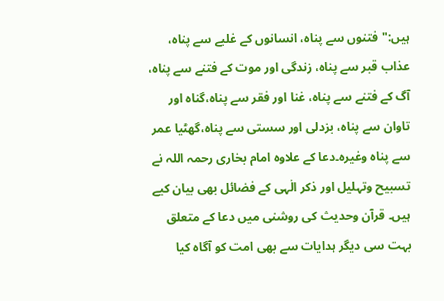ہیں:"فتنوں سے پناہ، انسانوں کے غلبے سے پناہ، عذاب قبر سے پناہ، زندگی اور موت کے فتنے سے پناہ، آگ کے فتنے سے پناہ، غنا اور فقر سے پناہ،گناہ اور تاوان سے پناہ، بزدلی اور سستی سے پناہ،گھٹیا عمر سے پناہ وغیرہ۔دعا کے علاوہ امام بخاری رحمہ اللہ نے تسبیح وتہلیل اور ذکر الٰہی کے فضائل بھی بیان کیے ہیں۔ قرآن وحدیث کی روشنی میں دعا کے متعلق بہت سی دیگر ہدایات سے بھی امت کو آگاہ کیا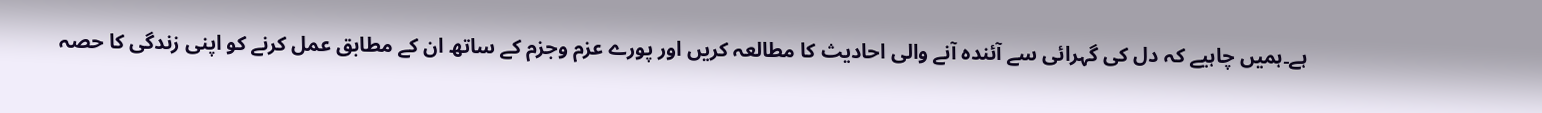ہے۔ہمیں چاہیے کہ دل کی گہرائی سے آئندہ آنے والی احادیث کا مطالعہ کریں اور پورے عزم وجزم کے ساتھ ان کے مطابق عمل کرنے کو اپنی زندگی کا حصہ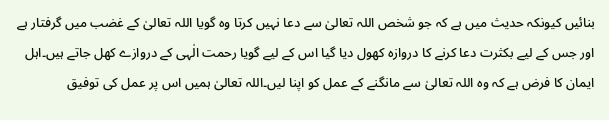بنائیں کیونکہ حدیث میں ہے کہ جو شخص اللہ تعالیٰ سے دعا نہیں کرتا وہ گویا اللہ تعالیٰ کے غضب میں گرفتار ہے اور جس کے لیے بکثرت دعا کرنے کا دروازہ کھول دیا گیا اس کے لیے گویا رحمت الٰہی کے دروازے کھل جاتے ہیں۔اہل ایمان کا فرض ہے کہ وہ اللہ تعالیٰ سے مانگنے کے عمل کو اپنا لیں۔اللہ تعالیٰ ہمیں اس پر عمل کی توفیق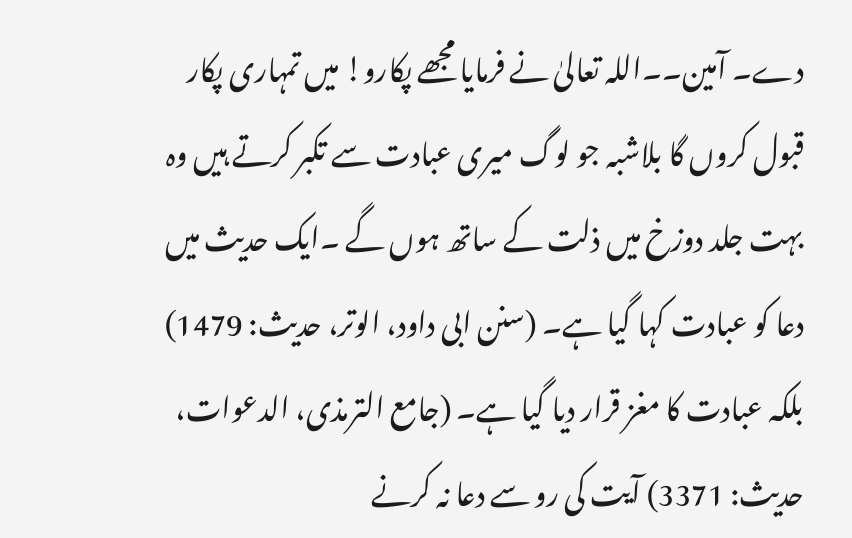دے۔ آمین۔۔اللہ تعالیٰ نے فرمایا مجھے پکارو! میں تمہاری پکار قبول کروں گا بلاشبہ جو لوگ میری عبادت سے تکبر کرتے ہیں وہ بہت جلد دوزخ میں ذلت کے ساتھ ہوں گے ۔ایک حدیث میں دعا کو عبادت کہا گیا ہے۔ (سنن ابی داود، الوتر، حدیث: 1479) بلکہ عبادت کا مغز قرار دیا گیا ہے۔ (جامع الترمذی، الدعوات، حدیث: 3371) آیت کی رو سے دعا نہ کرنے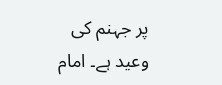پر جہنم کی وعید ہے۔ امام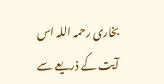بخاری رحمہ اللہ اس آیت کے ذریعے سے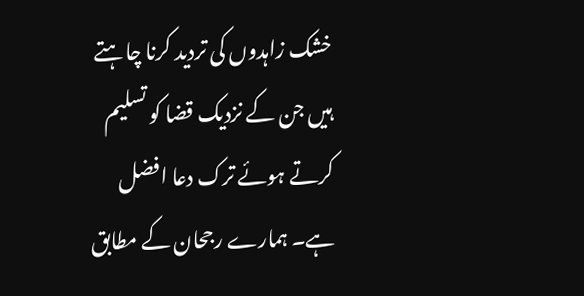خشک زاہدوں کی تردید کرنا چاہتے ہیں جن کے نزدیک قضا کو تسلیم کرتے ہوئے ترک دعا افضل ہے۔ ہمارے رجحان کے مطابق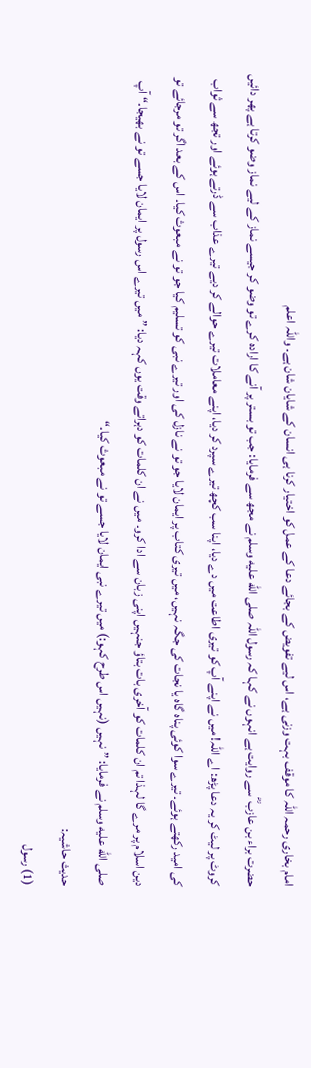امام بخاری رحمہ اللہ کا موقف بہت وزنی ہے، اس لیے تفویض کے بجائے دعا کے عمل کو اختیار کرنا ہی انسان کے شایان شان ہے۔ واللہ اعلم
حضرت براء بن عازب ؓ سے روایت ہے انہوں نے کہا کہ رسول اللہ صلى الله عليه وسلم نے مجھ سے فرمایا: جب تو بستر پر آنے کا ارادہ کرے تو وضو کر جیسے نماز کے لیے نماز وضو کرتا ہے پھر دائیں کروٹ پر لیٹ کر یہ دعا پڑھ: اے اللہ! میں نے اپنے آپ کو تیری اطاعت میں دے دیا، اپنا سب کچھ تیرے سپرد کر دیا، اپنے معاملات تیرے حوالے کر دیے تیرے عذاب سے ڈرتے ہوئے اور تجھ سے ثواب کی امید رکھتے ہوئے۔ تیرے سوا کوئی پناہ گاہ یا نجات کی جگہ نہیں، میں تیری کتاب پر ایمان لایا جو تو نے نازل کی اور تیرے نبی کو تسلیم کیا جو تو نے مبعوث کیا۔ اس کے بعد اگر تو مرجائے تو دین اسلام پر مرے گا لہذا تم ان کلمات کو آخری بات بتاؤ جنہیں اپنی زبان سے ادا کرو۔ میں نے ان کلمات کو دہراتے وقت یوں کہہ دیا: ”میں تیرے اس رسول پر ایمان لایا جسے تو نے بھیجا۔“ آپ صلى الله عليه وسلم نے فرمایا: ”نہیں (نہیں اس طرح کہو:) میں تیرے نبی ایمان لایا جسے تو نے مبعوث کیا۔“
حدیث حاشیہ:
(1) رسول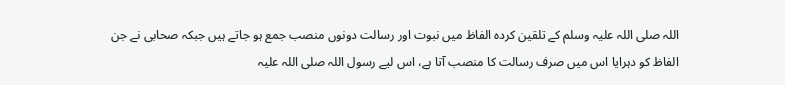اللہ صلی اللہ علیہ وسلم کے تلقین کردہ الفاظ میں نبوت اور رسالت دونوں منصب جمع ہو جاتے ہیں جبکہ صحابی نے جن الفاظ کو دہرایا اس میں صرف رسالت کا منصب آتا ہے، اس لیے رسول اللہ صلی اللہ علیہ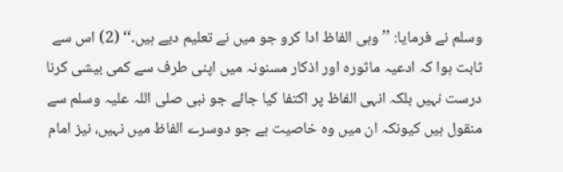وسلم نے فرمایا: ’’وہی الفاظ ادا کرو جو میں نے تعلیم دیے ہیں۔‘‘ (2) اس سے ثابت ہوا کہ ادعیہ ماثورہ اور اذکار مسنونہ میں اپنی طرف سے کمی بیشی کرنا درست نہیں بلکہ انہی الفاظ پر اکتفا کیا جائے جو نبی صلی اللہ علیہ وسلم سے منقول ہیں کیونکہ ان میں وہ خاصیت ہے جو دوسرے الفاظ میں نہیں، نیز امام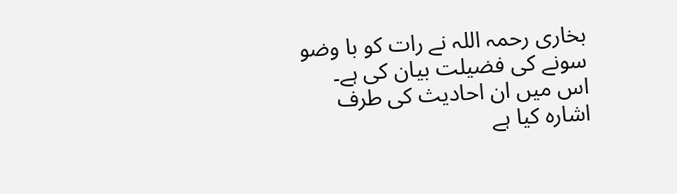بخاری رحمہ اللہ نے رات کو با وضو سونے کی فضیلت بیان کی ہے۔ اس میں ان احادیث کی طرف اشارہ کیا ہے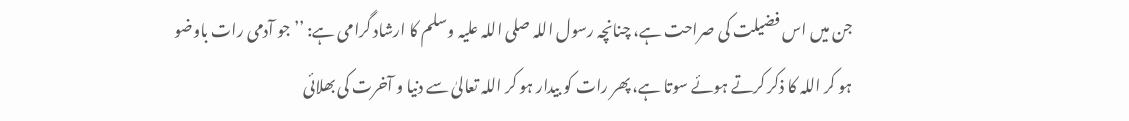جن میں اس فضیلت کی صراحت ہے، چنانچہ رسول اللہ صلی اللہ علیہ وسلم کا ارشاد گرامی ہے: ’’جو آدمی رات باوضو ہو کر اللہ کا ذکر کرتے ہوئے سوتا ہے، پھر رات کو بیدار ہو کر اللہ تعالیٰ سے دنیا و آخرت کی بھلائی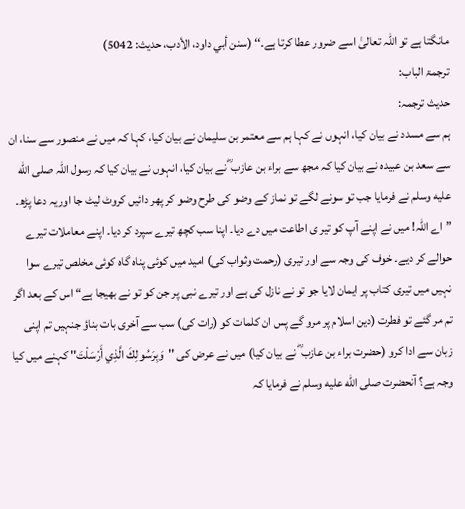مانگتا ہے تو اللہ تعالیٰ اسے ضرور عطا کرتا ہے۔‘‘ (سنن أبي داود، الأدب، حدیث: 5042)
ترجمۃ الباب:
حدیث ترجمہ:
ہم سے مسدد نے بیان کیا، انہوں نے کہا ہم سے معتمر بن سلیمان نے بیان کیا، کہا کہ میں نے منصور سے سنا، ان سے سعد بن عبیدہ نے بیان کیا کہ مجھ سے براء بن عازب ؓ نے بیان کیا، انہوں نے بیان کیا کہ رسول اللہ صلى الله عليه وسلم نے فرمایا جب تو سونے لگے تو نماز کے وضو کی طرح وضو کر پھر دائیں کروٹ لیٹ جا اوریہ دعا پڑھ۔ ”اے اللہ! میں نے اپنے آپ کو تیر ی اطاعت میں دے دیا۔ اپنا سب کچھ تیرے سپرد کر دیا۔ اپنے معاملات تیرے حوالے کر دیے۔ خوف کی وجہ سے اور تیری (رحمت وثواب کی) امید میں کوئی پناہ گاہ کوئی مخلص تیرے سوا نہیں میں تیری کتاب پر ایمان لایا جو تو نے نازل کی ہے اور تیرے نبی پر جن کو تو نے بھیجا ہے“ اس کے بعد اگر تم مر گئے تو فطرت (دین اسلام پر مرو گے پس ان کلمات کو (رات کی) سب سے آخری بات بناؤ جنہیں تم اپنی زبان سے ادا کرو (حضرت براء بن عازب ؓ نے بیان کیا) میں نے عرض کی ''وَبِرَسُولِكَ الَّذِي أَرْسَلْتَ'' کہنے میں کیا وجہ ہے؟ آنحضرت صلى الله عليه وسلم نے فرمایا کہ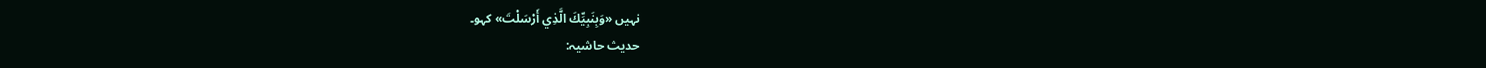نہیں «وَبِنَبِيِّكَ الَّذِي أَرْسَلْتَ» کہو۔
حدیث حاشیہ: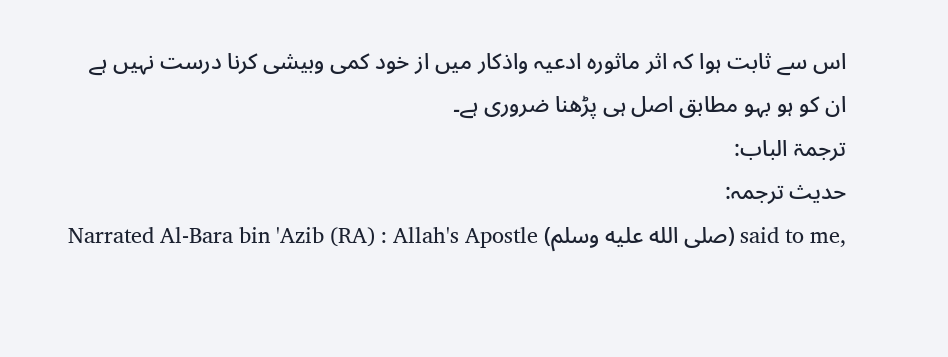اس سے ثابت ہوا کہ اثر ماثورہ ادعیہ واذکار میں از خود کمی وبیشی کرنا درست نہیں ہے ان کو ہو بہو مطابق اصل ہی پڑھنا ضروری ہے۔
ترجمۃ الباب:
حدیث ترجمہ:
Narrated Al-Bara bin 'Azib (RA) : Allah's Apostle (صلى الله عليه وسلم) said to me,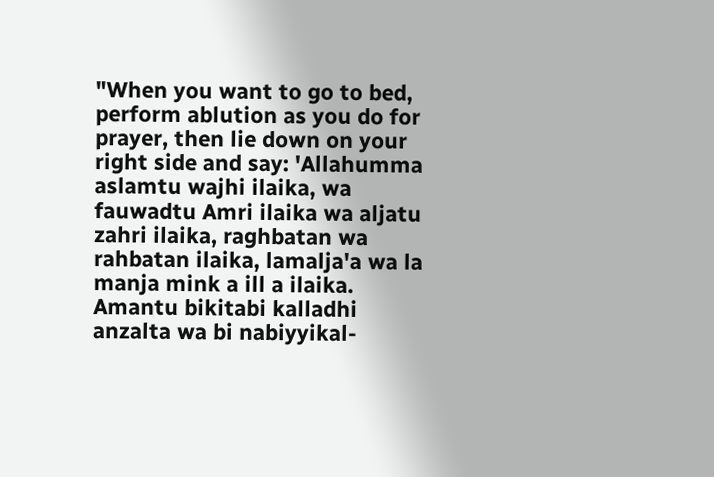"When you want to go to bed, perform ablution as you do for prayer, then lie down on your right side and say: 'Allahumma aslamtu wajhi ilaika, wa fauwadtu Amri ilaika wa aljatu zahri ilaika, raghbatan wa rahbatan ilaika, lamalja'a wa la manja mink a ill a ilaika. Amantu bikitabi kalladhi anzalta wa bi nabiyyikal-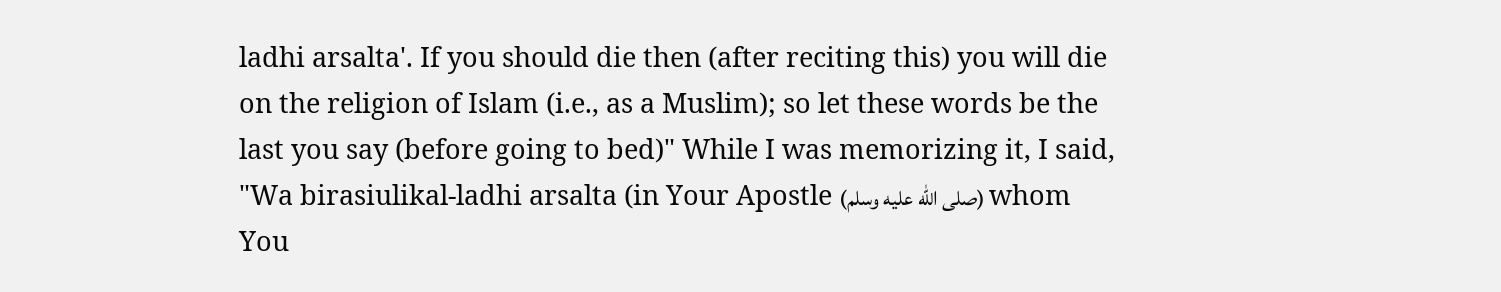ladhi arsalta'. If you should die then (after reciting this) you will die on the religion of Islam (i.e., as a Muslim); so let these words be the last you say (before going to bed)" While I was memorizing it, I said, "Wa birasiulikal-ladhi arsalta (in Your Apostle (صلى الله عليه وسلم) whom You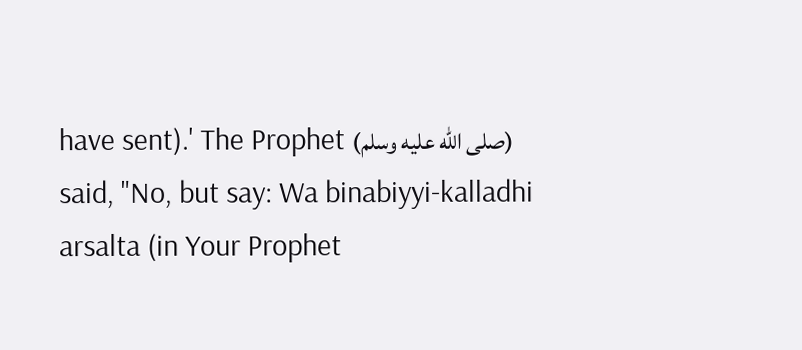have sent).' The Prophet (صلى الله عليه وسلم) said, "No, but say: Wa binabiyyi-kalladhi arsalta (in Your Prophet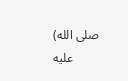(صلى الله عليه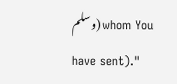وسلم) whom You have sent)."